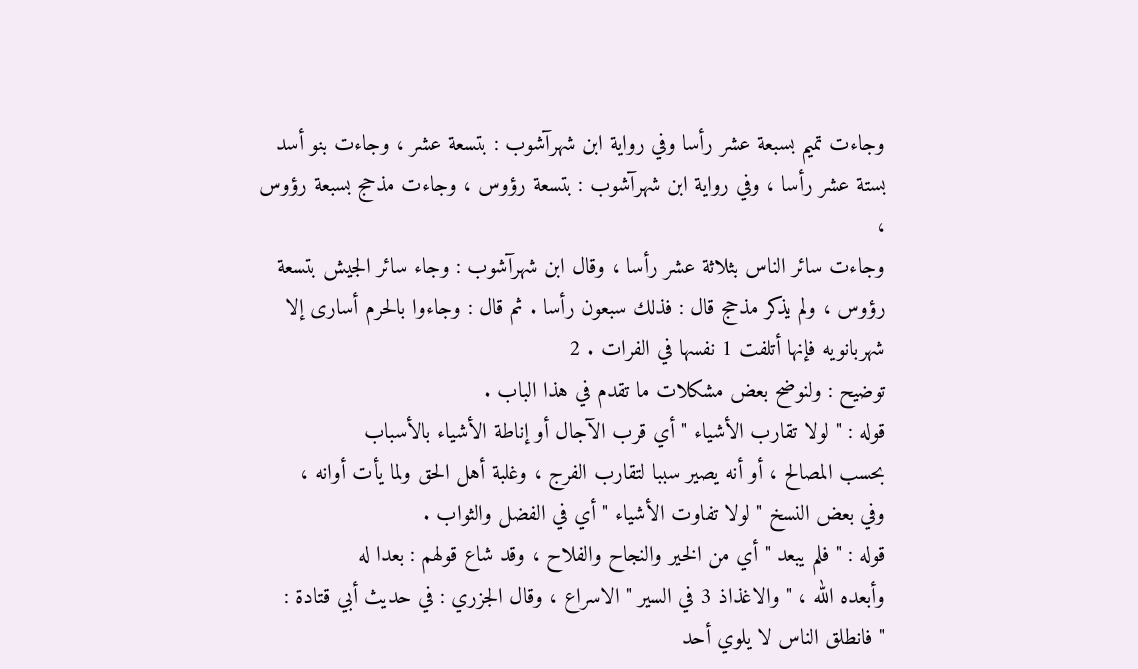وجاءت تميم بسبعة عشر رأسا وفي رواية ابن شهرآشوب : بتسعة عشر ، وجاءت بنو أسد
بستة عشر رأسا ، وفي رواية ابن شهرآشوب : بتسعة رؤوس ، وجاءت مذحج بسبعة رؤوس ،
وجاءت سائر الناس بثلاثة عشر رأسا ، وقال ابن شهرآشوب : وجاء سائر الجيش بتسعة
رؤوس ، ولم يذكر مذحج قال : فذلك سبعون رأسا . ثم قال : وجاءوا بالحرم أسارى إلا
شهربانويه فإنها أتلفت 1 نفسها في الفرات . 2
توضيح : ولنوضح بعض مشكلات ما تقدم في هذا الباب .
قوله : " لولا تقارب الأشياء " أي قرب الآجال أو إناطة الأشياء بالأسباب
بحسب المصالح ، أو أنه يصير سببا لتقارب الفرج ، وغلبة أهل الحق ولما يأت أوانه ،
وفي بعض النسخ " لولا تفاوت الأشياء " أي في الفضل والثواب .
قوله : " فلم يبعد " أي من الخير والنجاح والفلاح ، وقد شاع قولهم : بعدا له
وأبعده الله ، " والاغذاذ 3 في السير " الاسراع ، وقال الجزري : في حديث أبي قتادة :
" فانطلق الناس لا يلوي أحد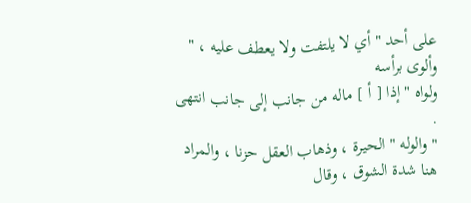على أحد " أي لا يلتفت ولا يعطف عليه ، " وألوى برأسه
ولواه " إذا [ أ ] ماله من جانب إلى جانب انتهى .
" والوله " الحيرة ، وذهاب العقل حزنا ، والمراد هنا شدة الشوق ، وقال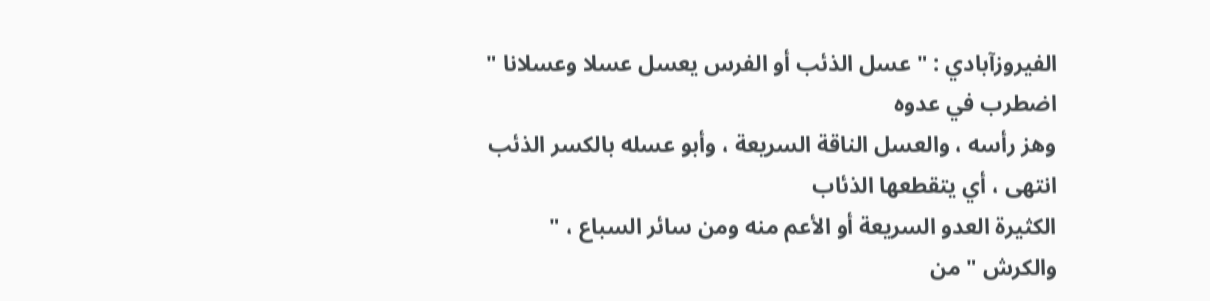الفيروزآبادي : " عسل الذئب أو الفرس يعسل عسلا وعسلانا " اضطرب في عدوه
وهز رأسه ، والعسل الناقة السريعة ، وأبو عسله بالكسر الذئب انتهى ، أي يتقطعها الذئاب
الكثيرة العدو السريعة أو الأعم منه ومن سائر السباع ، " والكرش " من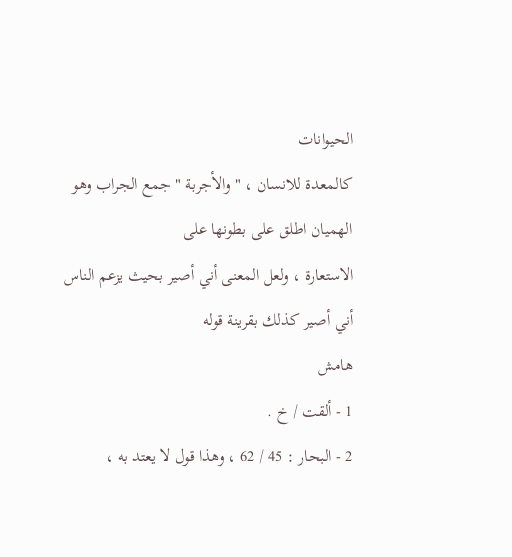الحيوانات
كالمعدة للانسان ، " والأجربة " جمع الجراب وهو الهميان اطلق على بطونها على
الاستعارة ، ولعل المعنى أني أصير بحيث يزعم الناس أني أصير كذلك بقرينة قوله
هامش
1 - ألقت / خ .
2 - البحار : 45 / 62 ، وهذا قول لا يعتد به ،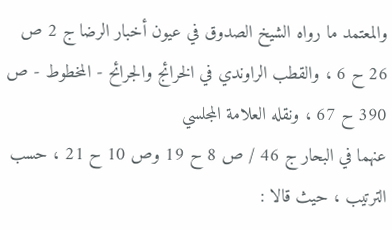والمعتمد ما رواه الشيخ الصدوق في عيون أخبار الرضا ج 2 ص
26 ح 6 ، والقطب الراوندي في الخرائج والجرائح - المخطوط - ص 390 ح 67 ، ونقله العلامة المجلسي
عنهما في البحار ج 46 / ص 8 ح 19 وص 10 ح 21 ، حسب الترتيب ، حيث قالا :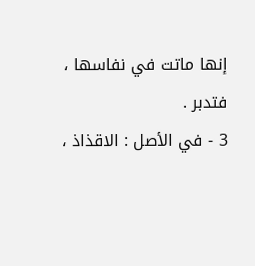إنها ماتت في نفاسها ،
فتدبر .
3 - في الأصل : الاقذاذ ،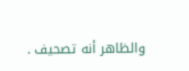والظاهر أنه تصحيف .